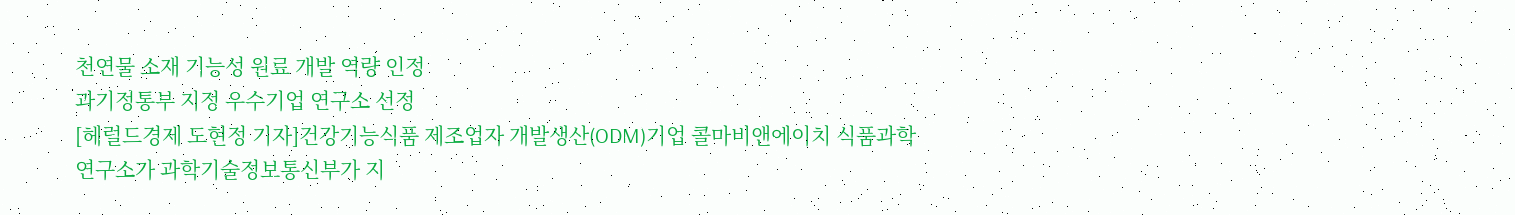천연물 소재 기능성 원료 개발 역량 인정
과기정통부 지정 우수기업 연구소 선정
[헤럴드경제 도현정 기자]건강기능식품 제조업자 개발생산(ODM)기업 콜마비앤에이치 식품과학연구소가 과학기술정보통신부가 지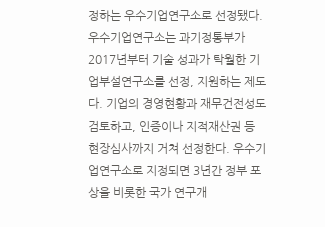정하는 우수기업연구소로 선정됐다.
우수기업연구소는 과기정통부가 2017년부터 기술 성과가 탁월한 기업부설연구소를 선정, 지원하는 제도다. 기업의 경영현황과 재무건전성도 검토하고, 인증이나 지적재산권 등 현장심사까지 거쳐 선정한다. 우수기업연구소로 지정되면 3년간 정부 포상을 비롯한 국가 연구개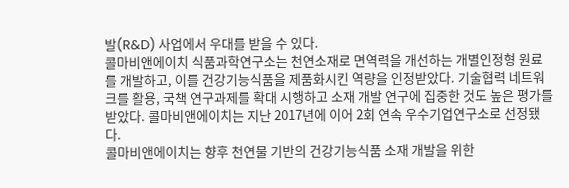발(R&D) 사업에서 우대를 받을 수 있다.
콜마비앤에이치 식품과학연구소는 천연소재로 면역력을 개선하는 개별인정형 원료를 개발하고, 이를 건강기능식품을 제품화시킨 역량을 인정받았다. 기술협력 네트워크를 활용, 국책 연구과제를 확대 시행하고 소재 개발 연구에 집중한 것도 높은 평가를 받았다. 콜마비앤에이치는 지난 2017년에 이어 2회 연속 우수기업연구소로 선정됐다.
콜마비앤에이치는 향후 천연물 기반의 건강기능식품 소재 개발을 위한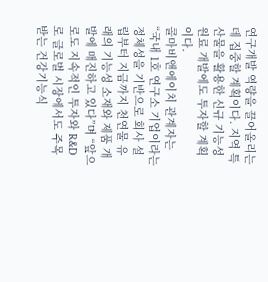연구개발 역량을 끌어올리는데 집중할 계획이다. 지역 특산물을 활용한 신규 기능성 원료 개발에도 투자할 계획이다.
콜마비앤에이치 관계자는 “국내 1호 연구소 기업이라는 정체성을 기반으로 회사 설립부터 지금까지 천연물 유래의 기능성 소재와 제품 개발에 매진하고 있다”며 “앞으로도 지속적인 투자와 R&D로 글로벌 시장에서도 주목받는 건강기능식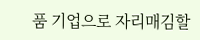품 기업으로 자리매김할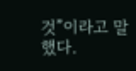것”이라고 말했다.